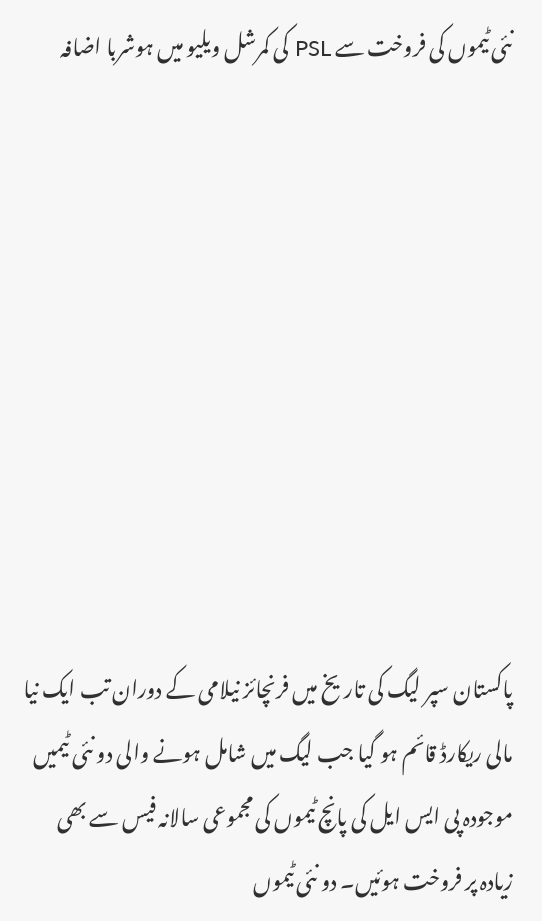نئی ٹیموں کی فروخت سے PSL کی کمرشل ویلیو میں ہوشربا اضافہ









پاکستان سپر لیگ کی تاریخ میں فرنچائز نیلامی کے دوران تب ایک نیا مالی ریکارڈ قائم ہو گیا جب لیگ میں شامل ہونے والی دو نئی ٹیمیں موجودہ پی ایس ایل کی پانچ ٹیموں کی مجموعی سالانہ فیس سے بھی زیادہ پر فروخت ہوئیں۔ دو نئی ٹیموں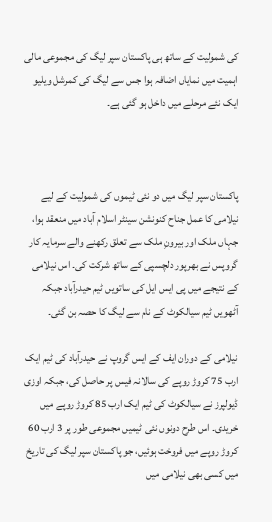کی شمولیت کے ساتھ ہی پاکستان سپر لیگ کی مجموعی مالی اہمیت میں نمایاں اضافہ ہوا جس سے لیگ کی کمرشل ویلیو ایک نئے مرحلے میں داخل ہو گئی ہے۔



پاکستان سپر لیگ میں دو نئی ٹیموں کی شمولیت کے لیے نیلامی کا عمل جناح کنونشن سینٹر اسلام آباد میں منعقد ہوا، جہاں ملک اور بیرونِ ملک سے تعلق رکھنے والے سرمایہ کار گروپس نے بھرپور دلچسپی کے ساتھ شرکت کی۔ اس نیلامی کے نتیجے میں پی ایس ایل کی ساتویں ٹیم حیدرآباد جبکہ آٹھویں ٹیم سیالکوٹ کے نام سے لیگ کا حصہ بن گئی۔

نیلامی کے دوران ایف کے ایس گروپ نے حیدرآباد کی ٹیم ایک ارب 75 کروڑ روپے کی سالانہ فیس پر حاصل کی، جبکہ اوزی ڈیولپرز نے سیالکوٹ کی ٹیم ایک ارب 85 کروڑ روپے میں خریدی۔ اس طرح دونوں نئی ٹیمیں مجموعی طور پر 3 ارب 60 کروڑ روپے میں فروخت ہوئیں، جو پاکستان سپر لیگ کی تاریخ میں کسی بھی نیلامی میں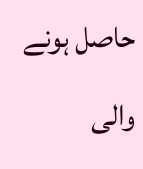حاصل ہونے والی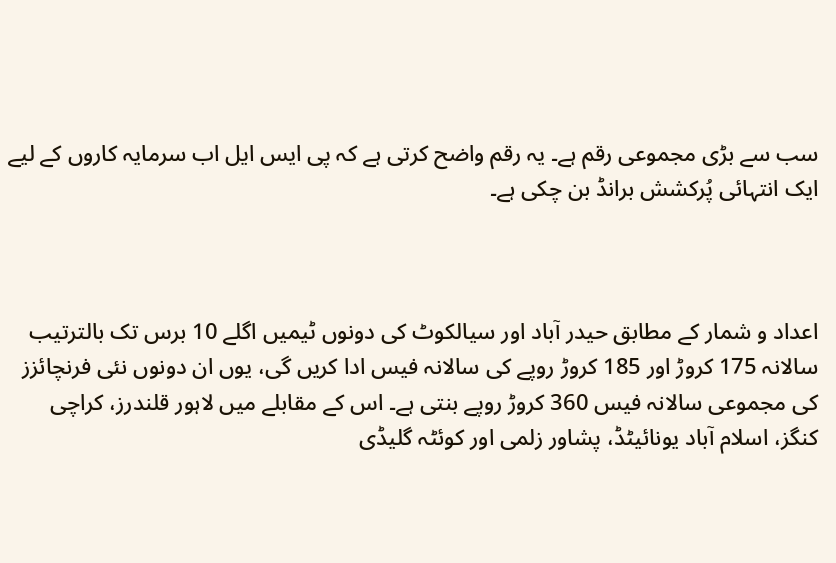سب سے بڑی مجموعی رقم ہے۔ یہ رقم واضح کرتی ہے کہ پی ایس ایل اب سرمایہ کاروں کے لیے ایک انتہائی پُرکشش برانڈ بن چکی ہے۔



اعداد و شمار کے مطابق حیدر آباد اور سیالکوٹ کی دونوں ٹیمیں اگلے 10 برس تک بالترتیب سالانہ 175 کروڑ اور 185 کروڑ روپے کی سالانہ فیس ادا کریں گی، یوں ان دونوں نئی فرنچائزز کی مجموعی سالانہ فیس 360 کروڑ روپے بنتی ہے۔ اس کے مقابلے میں لاہور قلندرز، کراچی کنگز، اسلام آباد یونائیٹڈ، پشاور زلمی اور کوئٹہ گلیڈی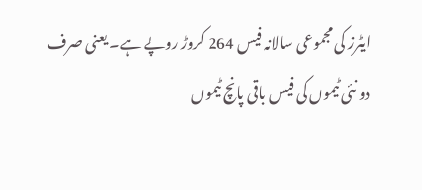ایٹرز کی مجموعی سالانہ فیس 264 کروڑ روپے ہے۔ یعنی صرف دو نئی ٹیموں کی فیس باقی پانچ ٹیموں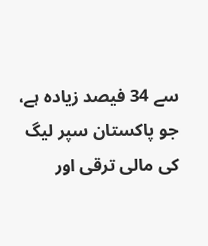سے 34 فیصد زیادہ ہے، جو پاکستان سپر لیگ کی مالی ترقی اور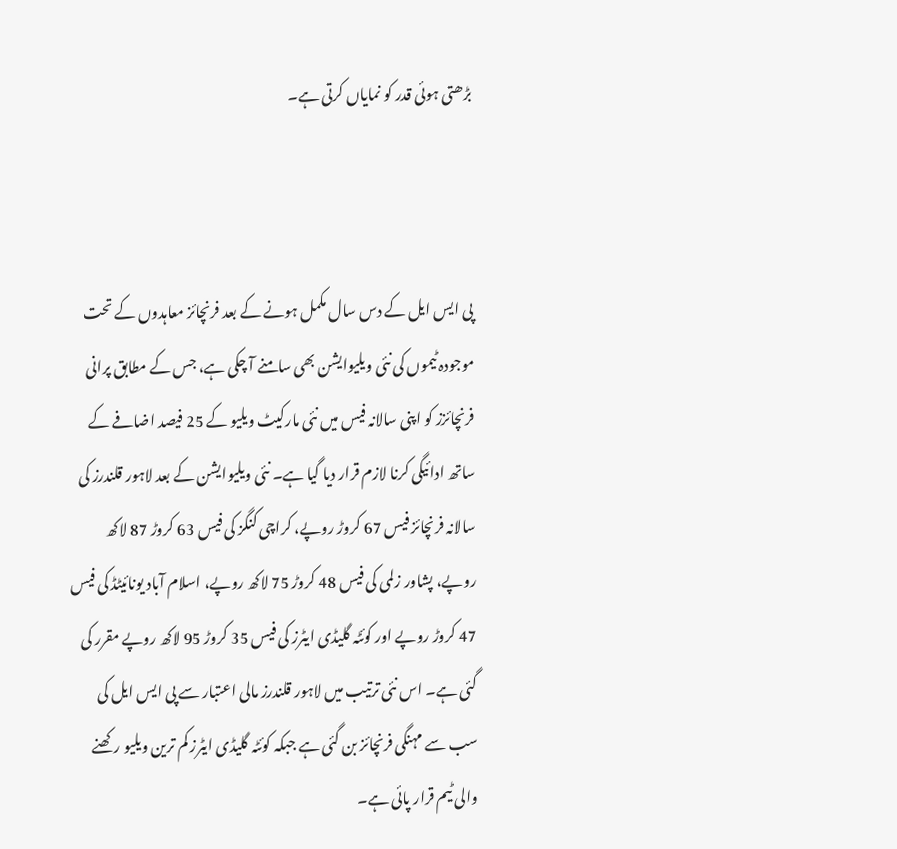بڑھتی ہوئی قدر کو نمایاں کرتی ہے۔



پی ایس ایل کے دس سال مکمل ہونے کے بعد فرنچائز معاہدوں کے تحت موجودہ ٹیموں کی نئی ویلیوایشن بھی سامنے آ چکی ہے، جس کے مطابق پرانی فرنچائزز کو اپنی سالانہ فیس میں نئی مارکیٹ ویلیو کے 25 فیصد اضافے کے ساتھ ادائیگی کرنا لازم قرار دیا گیا ہے۔ نئی ویلیوایشن کے بعد لاہور قلندرز کی سالانہ فرنچائز فیس 67 کروڑ روپے، کراچی کنگز کی فیس 63 کروڑ 87 لاکھ روپے، پشاور زلمی کی فیس 48 کروڑ 75 لاکھ روپے، اسلام آباد یونائیٹڈ کی فیس 47 کروڑ روپے اور کوئٹہ گلیڈی ایٹرز کی فیس 35 کروڑ 95 لاکھ روپے مقرر کی گئی ہے۔ اس نئی ترتیب میں لاہور قلندرز مالی اعتبار سے پی ایس ایل کی سب سے مہنگی فرنچائز بن گئی ہے جبکہ کوئٹہ گلیڈی ایٹرز کم ترین ویلیو رکھنے والی ٹیم قرار پائی ہے۔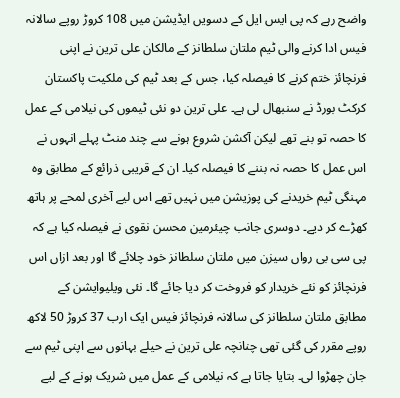واضح رہے کہ پی ایس ایل کے دسویں ایڈیشن میں 108 کروڑ روپے سالانہ فیس ادا کرنے والی ٹیم ملتان سلطانز کے مالکان علی ترین نے اپنی فرنچائز ختم کرنے کا فیصلہ کیا، جس کے بعد ٹیم کی ملکیت پاکستان کرکٹ بورڈ نے سنبھال لی ہے۔ علی ترین دو نئی ٹیموں کی نیلامی کے عمل کا حصہ تو بنے تھے لیکن آکشن شروع ہونے سے چند منٹ پہلے انہوں نے اس عمل کا حصہ نہ بننے کا فیصلہ کیا۔ ان کے قریبی ذرائع کے مطابق وہ مہنگی ٹیم خریدنے کی پوزیشن میں نہیں تھے اس لیے آخری لمحے پر ہاتھ کھڑے کر دیے۔ دوسری جانب چیئرمین محسن نقوی نے فیصلہ کیا ہے کہ پی سی بی رواں سیزن میں ملتان سلطانز خود چلائے گا اور بعد ازاں اس فرنچائز کو نئے خریدار کو فروخت کر دیا جائے گا۔ نئی ویلیوایشن کے مطابق ملتان سلطانز کی سالانہ فرنچائز فیس ایک ارب 37 کروڑ 50 لاکھ روپے مقرر کی گئی تھی چنانچہ علی ترین نے حیلے بہانوں سے اپنی ٹیم سے جان چھڑوا لی۔ بتایا جاتا ہے کہ نیلامی کے عمل میں شریک ہونے کے لیے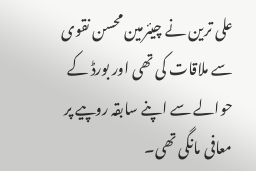علی ترین نے چیئرمین محسن نقوی سے ملاقات کی تھی اور بورڈ کے حوالے سے اپنے سابقہ روپیے پر معافی مانگی تھی۔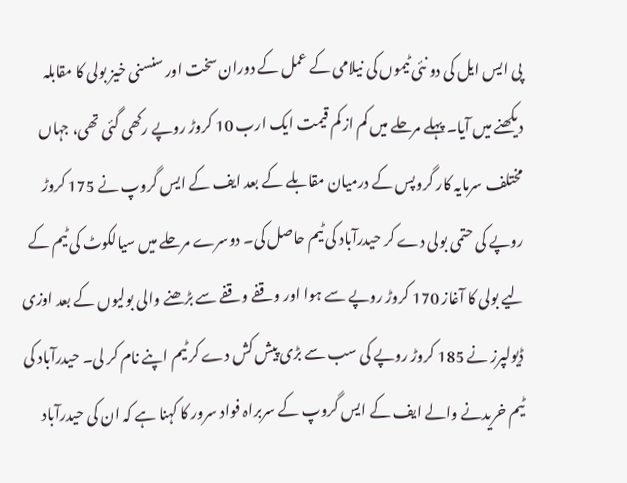پی ایس ایل کی دو نئی ٹیموں کی نیلامی کے عمل کے دوران سخت اور سنسنی خیز بولی کا مقابلہ دیکھنے میں آیا۔ پہلے مرحلے میں کم از کم قیمت ایک ارب 10 کروڑ روپے رکھی گئی تھی، جہاں مختلف سرمایہ کار گروپس کے درمیان مقابلے کے بعد ایف کے ایس گروپ نے 175 کروڑ روپے کی حتمی بولی دے کر حیدرآباد کی ٹیم حاصل کی۔ دوسرے مرحلے میں سیالکوٹ کی ٹیم کے لیے بولی کا آغاز 170 کروڑ روپے سے ہوا اور وقفے وقفے سے بڑھنے والی بولیوں کے بعد اوزی ڈیولپرز نے 185 کروڑ روپے کی سب سے بڑی پیش کش دے کر ٹیم اپنے نام کر لی۔ حیدرآباد کی ٹیم خریدنے والے ایف کے ایس گروپ کے سربراہ فواد سرور کا کہنا ہے کہ ان کی حیدرآباد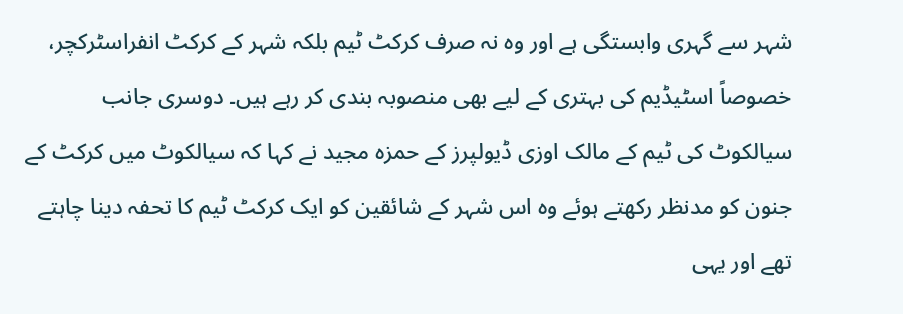شہر سے گہری وابستگی ہے اور وہ نہ صرف کرکٹ ٹیم بلکہ شہر کے کرکٹ انفراسٹرکچر، خصوصاً اسٹیڈیم کی بہتری کے لیے بھی منصوبہ بندی کر رہے ہیں۔ دوسری جانب سیالکوٹ کی ٹیم کے مالک اوزی ڈیولپرز کے حمزہ مجید نے کہا کہ سیالکوٹ میں کرکٹ کے جنون کو مدنظر رکھتے ہوئے وہ اس شہر کے شائقین کو ایک کرکٹ ٹیم کا تحفہ دینا چاہتے تھے اور یہی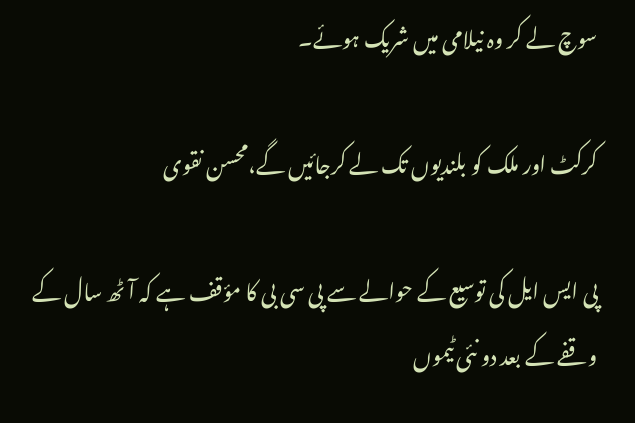سوچ لے کر وہ نیلامی میں شریک ہوئے۔

کرکٹ اور ملک کو بلندیوں تک لے کرجائیں گے،محسن نقوی

پی ایس ایل کی توسیع کے حوالے سے پی سی بی کا مؤقف ہے کہ آٹھ سال کے وقفے کے بعد دو نئی ٹیموں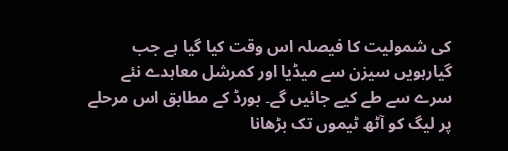کی شمولیت کا فیصلہ اس وقت کیا گیا ہے جب گیارہویں سیزن سے میڈیا اور کمرشل معاہدے نئے سرے سے طے کیے جائیں گے۔ بورڈ کے مطابق اس مرحلے پر لیگ کو آٹھ ٹیموں تک بڑھانا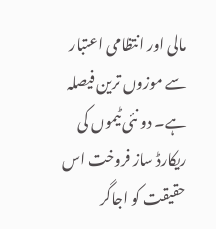مالی اور انتظامی اعتبار سے موزوں ترین فیصلہ ہے۔ دو نئی ٹیموں کی ریکارڈ ساز فروخت اس حقیقت کو اجاگر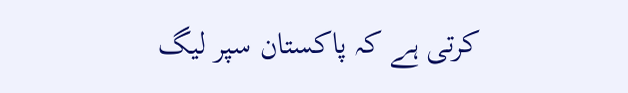کرتی ہے کہ پاکستان سپر لیگ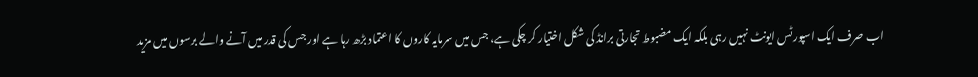اب صرف ایک اسپورٹس ایونٹ نہیں رہی بلکہ ایک مضبوط تجارتی برانڈ کی شکل اختیار کر چکی ہے، جس میں سرمایہ کاروں کا اعتماد بڑھ رہا ہے اور جس کی قدر میں آنے والے برسوں میں مزید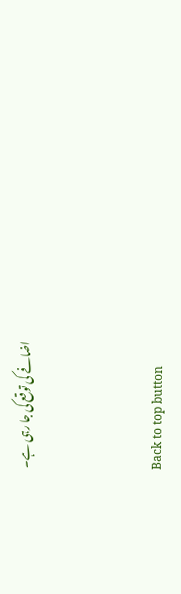اضافے کی توقع کی جا رہی ہے۔



Back to top button